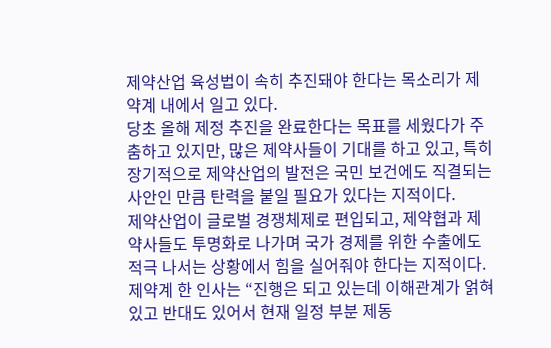제약산업 육성법이 속히 추진돼야 한다는 목소리가 제약계 내에서 일고 있다.
당초 올해 제정 추진을 완료한다는 목표를 세웠다가 주춤하고 있지만, 많은 제약사들이 기대를 하고 있고, 특히 장기적으로 제약산업의 발전은 국민 보건에도 직결되는 사안인 만큼 탄력을 붙일 필요가 있다는 지적이다.
제약산업이 글로벌 경쟁체제로 편입되고, 제약협과 제약사들도 투명화로 나가며 국가 경제를 위한 수출에도 적극 나서는 상황에서 힘을 실어줘야 한다는 지적이다.
제약계 한 인사는 “진행은 되고 있는데 이해관계가 얽혀 있고 반대도 있어서 현재 일정 부분 제동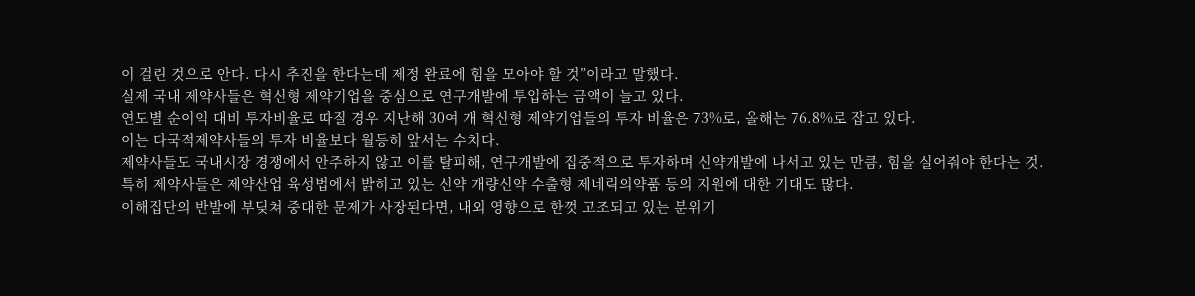이 걸린 것으로 안다. 다시 추진을 한다는데 제정 완료에 힘을 모아야 할 것”이라고 말했다.
실제 국내 제약사들은 혁신형 제약기업을 중심으로 연구개발에 투입하는 금액이 늘고 있다.
연도별 순이익 대비 투자비율로 따질 경우 지난해 30여 개 혁신형 제약기업들의 투자 비율은 73%로, 올해는 76.8%로 잡고 있다.
이는 다국적제약사들의 투자 비율보다 월등히 앞서는 수치다.
제약사들도 국내시장 경쟁에서 안주하지 않고 이를 탈피해, 연구개발에 집중적으로 투자하며 신약개발에 나서고 있는 만큼, 힘을 실어줘야 한다는 것.
특히 제약사들은 제약산업 육성법에서 밝히고 있는 신약 개량신약 수출형 제네릭의약품 등의 지원에 대한 기대도 많다.
이해집단의 반발에 부딪쳐 중대한 문제가 사장된다면, 내외 영향으로 한껏 고조되고 있는 분위기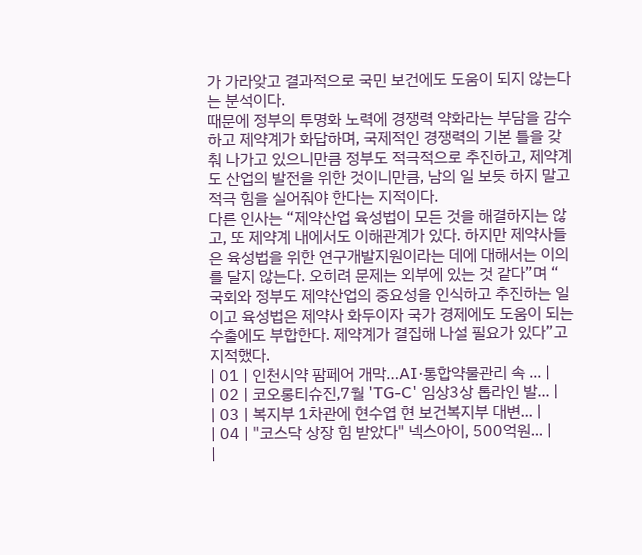가 가라앚고 결과적으로 국민 보건에도 도움이 되지 않는다는 분석이다.
때문에 정부의 투명화 노력에 경쟁력 약화라는 부담을 감수하고 제약계가 화답하며, 국제적인 경쟁력의 기본 틀을 갖춰 나가고 있으니만큼 정부도 적극적으로 추진하고, 제약계도 산업의 발전을 위한 것이니만큼, 남의 일 보듯 하지 말고 적극 힘을 실어줘야 한다는 지적이다.
다른 인사는 “제약산업 육성법이 모든 것을 해결하지는 않고, 또 제약계 내에서도 이해관계가 있다. 하지만 제약사들은 육성법을 위한 연구개발지원이라는 데에 대해서는 이의를 달지 않는다. 오히려 문제는 외부에 있는 것 같다”며 “ 국회와 정부도 제약산업의 중요성을 인식하고 추진하는 일이고 육성법은 제약사 화두이자 국가 경제에도 도움이 되는 수출에도 부합한다. 제약계가 결집해 나설 필요가 있다”고 지적했다.
| 01 | 인천시약 팜페어 개막…AI·통합약물관리 속 ... |
| 02 | 코오롱티슈진,7월 'TG-C' 임상3상 톱라인 발... |
| 03 | 복지부 1차관에 현수엽 현 보건복지부 대변... |
| 04 | "코스닥 상장 힘 받았다" 넥스아이, 500억원... |
|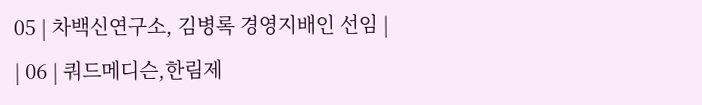05 | 차백신연구소, 김병록 경영지배인 선임 |
| 06 | 쿼드메디슨,한림제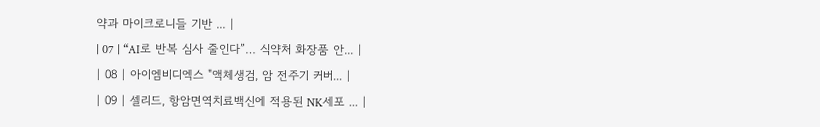약과 마이크로니들 기반 ... |
| 07 | “AI로 반복 심사 줄인다”… 식약처 화장품 안... |
| 08 | 아이엠비디엑스 "액체생검, 암 전주기 커버... |
| 09 | 셀리드, 항암면역치료백신에 적용된 NK세포 ... |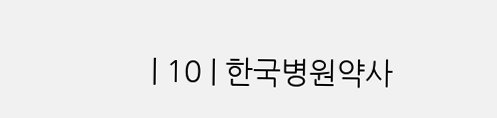| 10 | 한국병원약사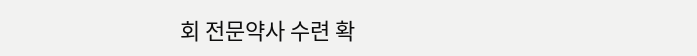회 전문약사 수련 확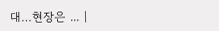대…현장은 ... |